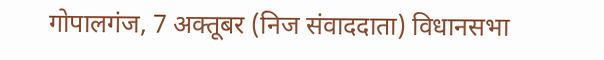गोपालगंज, 7 अक्तूबर (निज संवाददाता) विधानसभा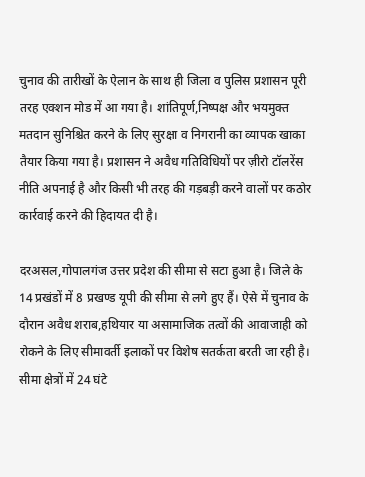चुनाव की तारीखों के ऐलान के साथ ही जिला व पुलिस प्रशासन पूरी तरह एक्शन मोड में आ गया है। शांतिपूर्ण,निष्पक्ष और भयमुक्त मतदान सुनिश्चित करने के लिए सुरक्षा व निगरानी का व्यापक खाका तैयार किया गया है। प्रशासन ने अवैध गतिविधियों पर ज़ीरो टॉलरेंस नीति अपनाई है और किसी भी तरह की गड़बड़ी करने वालों पर कठोर कार्रवाई करने की हिदायत दी है।

दरअसल,गोपालगंज उत्तर प्रदेश की सीमा से सटा हुआ है। जिले के 14 प्रखंडों में 8 प्रखण्ड यूपी की सीमा से लगे हुए हैं। ऐसे में चुनाव के दौरान अवैध शराब,हथियार या असामाजिक तत्वों की आवाजाही को रोकने के लिए सीमावर्ती इलाकों पर विशेष सतर्कता बरती जा रही है। सीमा क्षेत्रों में 24 घंटे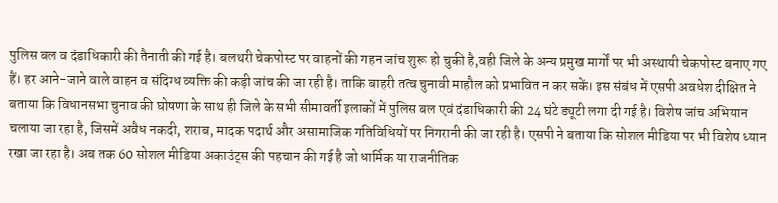पुलिस बल व दंडाधिकारी की तैनाती की गई है। बलथरी चेकपोस्ट पर वाहनों की गहन जांच शुरू हो चुकी है,वही जिले के अन्य प्रमुख मार्गों पर भी अस्थायी चेकपोस्ट बनाए गए हैं। हर आने-जाने वाले वाहन व संदिग्ध व्यक्ति की कड़ी जांच की जा रही है। ताकि बाहरी तत्व चुनावी माहौल को प्रभावित न कर सकें। इस संबंध में एसपी अवधेश दीक्षित ने बताया कि विधानसभा चुनाव की घोषणा के साथ ही जिले के सभी सीमावर्ती इलाकों में पुलिस बल एवं दंडाधिकारी की 24 घंटे ड्यूटी लगा दी गई है। विशेष जांच अभियान चलाया जा रहा है, जिसमें अवैध नकदी, शराब, मादक पदार्थ और असामाजिक गतिविधियों पर निगरानी की जा रही है। एसपी ने बताया कि सोशल मीडिया पर भी विशेष ध्यान रखा जा रहा है। अब तक 60 सोशल मीडिया अकाउंट्स की पहचान की गई है जो धार्मिक या राजनीतिक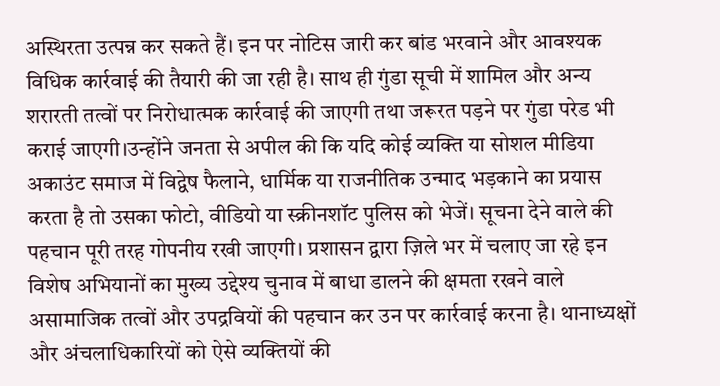अस्थिरता उत्पन्न कर सकते हैं। इन पर नोटिस जारी कर बांड भरवाने और आवश्यक विधिक कार्रवाई की तैयारी की जा रही है। साथ ही गुंडा सूची में शामिल और अन्य शरारती तत्वों पर निरोधात्मक कार्रवाई की जाएगी तथा जरूरत पड़ने पर गुंडा परेड भी कराई जाएगी।उन्होंने जनता से अपील की कि यदि कोई व्यक्ति या सोशल मीडिया अकाउंट समाज में विद्वेष फैलाने, धार्मिक या राजनीतिक उन्माद भड़काने का प्रयास करता है तो उसका फोटो, वीडियो या स्क्रीनशॉट पुलिस को भेजें। सूचना देने वाले की पहचान पूरी तरह गोपनीय रखी जाएगी। प्रशासन द्वारा ज़िले भर में चलाए जा रहे इन विशेष अभियानों का मुख्य उद्देश्य चुनाव में बाधा डालने की क्षमता रखने वाले असामाजिक तत्वों और उपद्रवियों की पहचान कर उन पर कार्रवाई करना है। थानाध्यक्षों और अंचलाधिकारियों को ऐसे व्यक्तियों की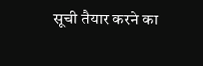सूची तैयार करने का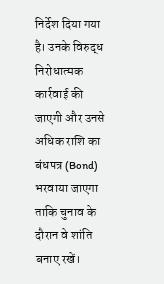निर्देश दिया गया है। उनके विरुद्ध निरोधात्मक कार्रवाई की जाएगी और उनसे अधिक राशि का बंधपत्र (Bond) भरवाया जाएगा ताकि चुनाव के दौरान वे शांति बनाए रखें।